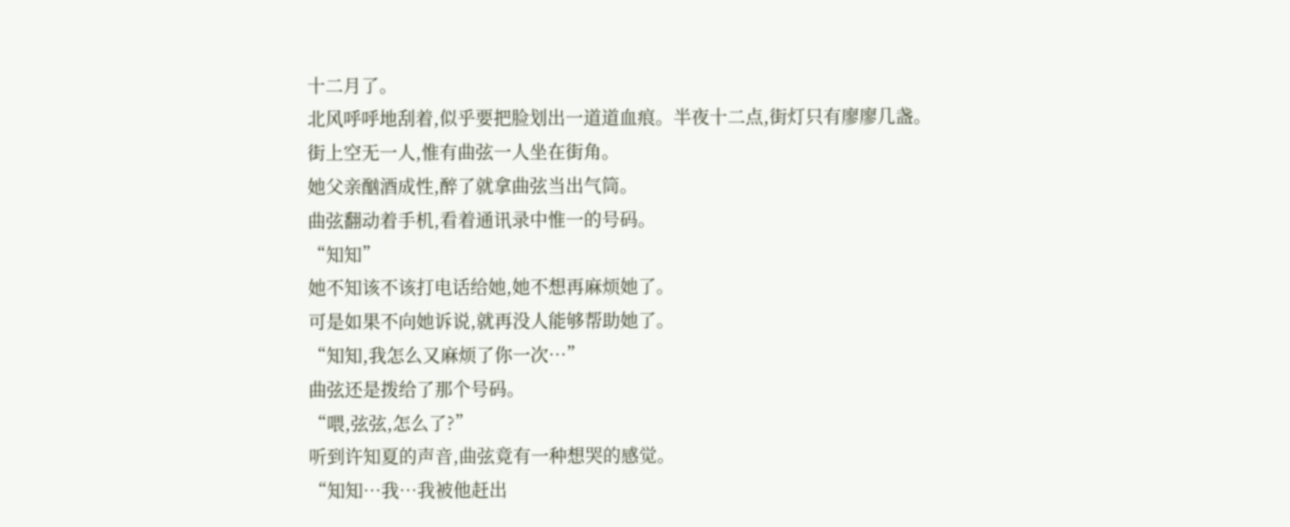十二月了。
北风呼呼地刮着,似乎要把脸划出一道道血痕。半夜十二点,街灯只有廖廖几盏。
街上空无一人,惟有曲弦一人坐在街角。
她父亲酗酒成性,醉了就拿曲弦当出气筒。
曲弦翻动着手机,看着通讯录中惟一的号码。
“知知”
她不知该不该打电话给她,她不想再麻烦她了。
可是如果不向她诉说,就再没人能够帮助她了。
“知知,我怎么又麻烦了你一次…”
曲弦还是拨给了那个号码。
“喂,弦弦,怎么了?”
听到许知夏的声音,曲弦竟有一种想哭的感觉。
“知知…我…我被他赶出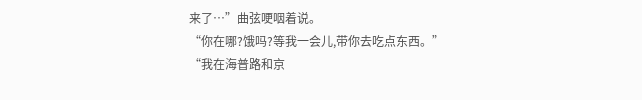来了…”曲弦哽咽着说。
“你在哪?饿吗?等我一会儿,带你去吃点东西。”
“我在海普路和京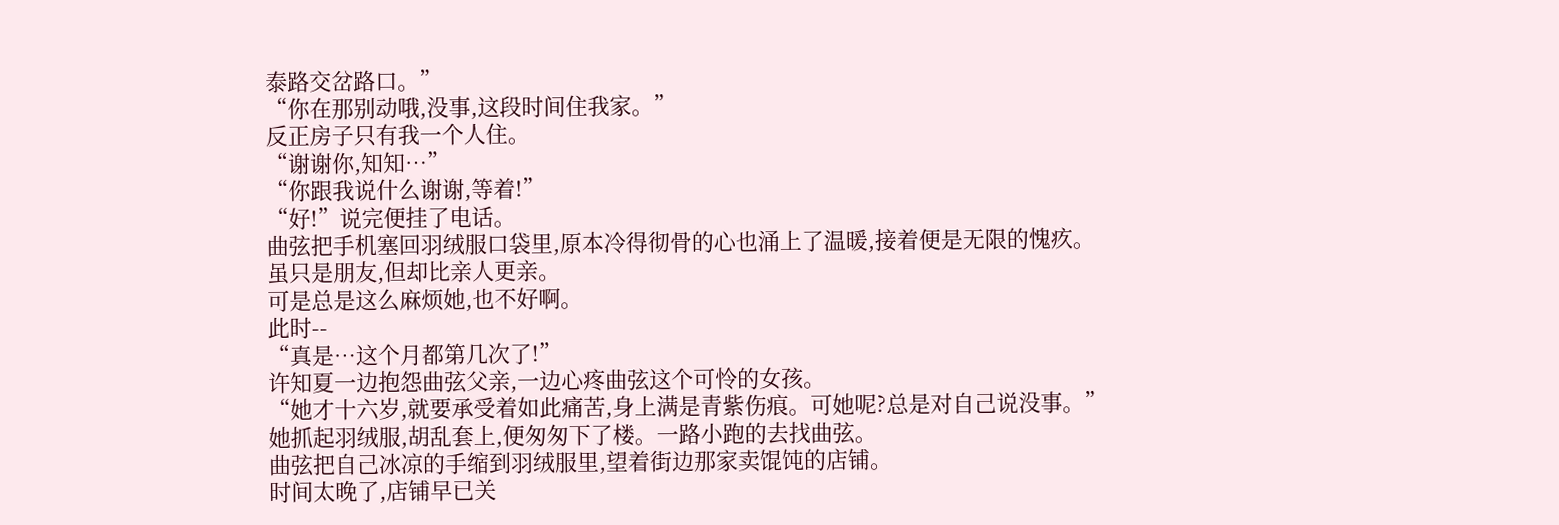泰路交岔路口。”
“你在那别动哦,没事,这段时间住我家。”
反正房子只有我一个人住。
“谢谢你,知知…”
“你跟我说什么谢谢,等着!”
“好!”说完便挂了电话。
曲弦把手机塞回羽绒服口袋里,原本冷得彻骨的心也涌上了温暖,接着便是无限的愧疚。
虽只是朋友,但却比亲人更亲。
可是总是这么麻烦她,也不好啊。
此时--
“真是…这个月都第几次了!”
许知夏一边抱怨曲弦父亲,一边心疼曲弦这个可怜的女孩。
“她才十六岁,就要承受着如此痛苦,身上满是青紫伤痕。可她呢?总是对自己说没事。”
她抓起羽绒服,胡乱套上,便匆匆下了楼。一路小跑的去找曲弦。
曲弦把自己冰凉的手缩到羽绒服里,望着街边那家卖馄饨的店铺。
时间太晚了,店铺早已关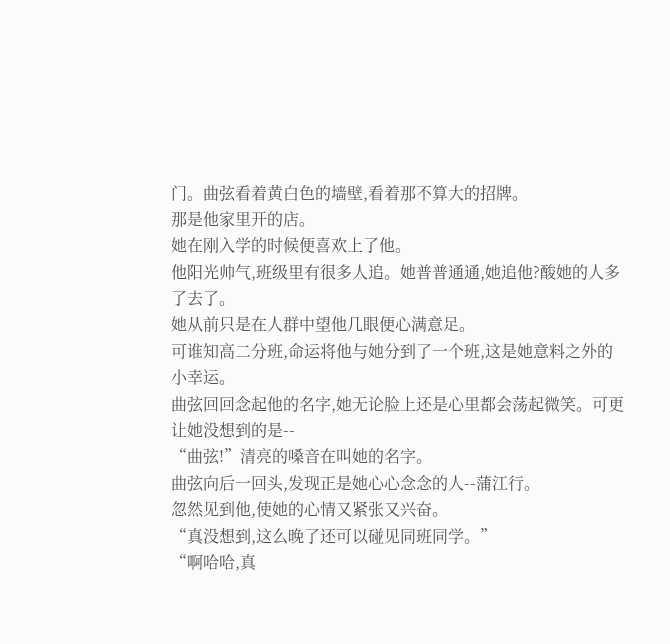门。曲弦看着黄白色的墙壁,看着那不算大的招牌。
那是他家里开的店。
她在刚入学的时候便喜欢上了他。
他阳光帅气,班级里有很多人追。她普普通通,她追他?酸她的人多了去了。
她从前只是在人群中望他几眼便心满意足。
可谁知高二分班,命运将他与她分到了一个班,这是她意料之外的小幸运。
曲弦回回念起他的名字,她无论脸上还是心里都会荡起微笑。可更让她没想到的是--
“曲弦!”清亮的嗓音在叫她的名字。
曲弦向后一回头,发现正是她心心念念的人--蒲江行。
忽然见到他,使她的心情又紧张又兴奋。
“真没想到,这么晚了还可以碰见同班同学。”
“啊哈哈,真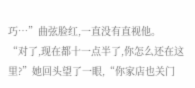巧…”曲弦脸红,一直没有直视他。
“对了,现在都十一点半了,你怎么还在这里?”她回头望了一眼,“你家店也关门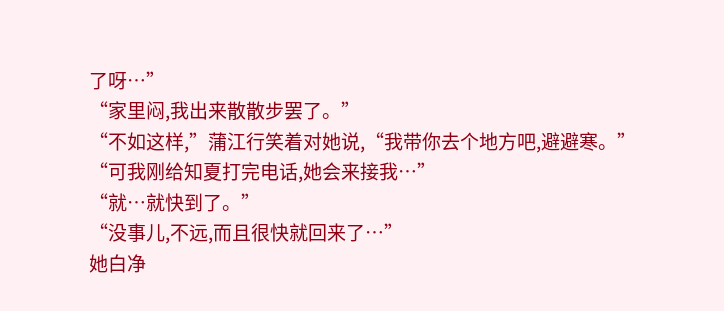了呀…”
“家里闷,我出来散散步罢了。”
“不如这样,”蒲江行笑着对她说,“我带你去个地方吧,避避寒。”
“可我刚给知夏打完电话,她会来接我…”
“就…就快到了。”
“没事儿,不远,而且很快就回来了…”
她白净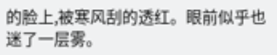的脸上,被寒风刮的透红。眼前似乎也迷了一层雾。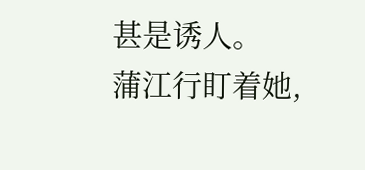甚是诱人。
蒲江行盯着她,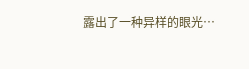露出了一种异样的眼光…